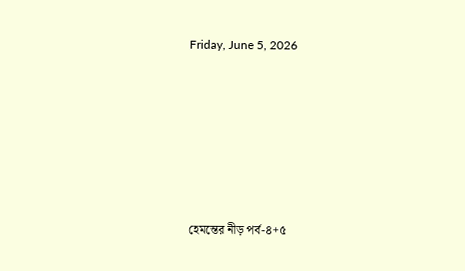Friday, June 5, 2026







হেমন্তের নীড় পর্ব-৪+৫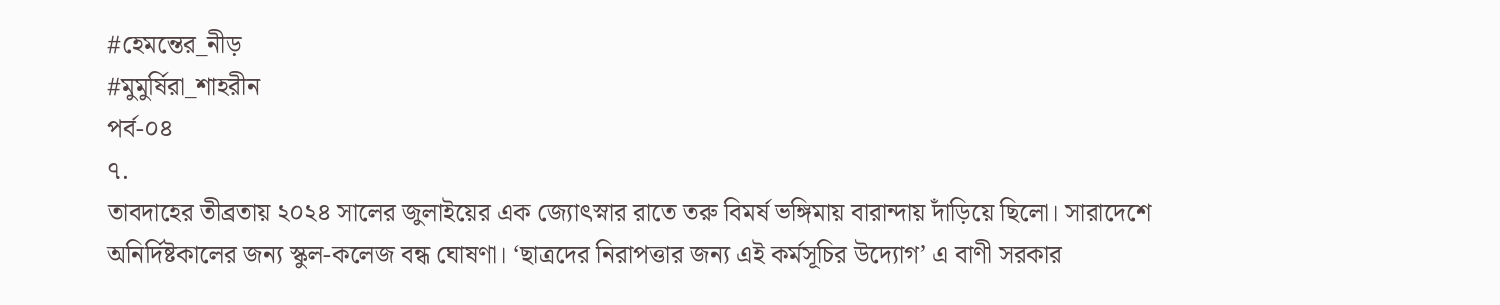#হেমন্তের_নীড়
#মুমুর্ষিরা_শাহরীন
পর্ব-০৪
৭.
তাবদাহের তীব্রতায় ২০২৪ সালের জুলাইয়ের এক জ্যোৎস্নার রাতে তরু বিমর্ষ ভঙ্গিমায় বারান্দায় দাঁড়িয়ে ছিলো। সারাদেশে অনির্দিষ্টকালের জন্য স্কুল-কলেজ বন্ধ ঘোষণা। ‘ছাত্রদের নিরাপত্তার জন্য এই কর্মসূচির উদ্যোগ’ এ বাণী সরকার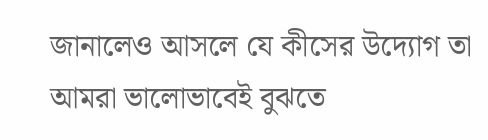জানালেও আসলে যে কীসের উদ্যোগ তা আমরা ভালোভাবেই বুঝতে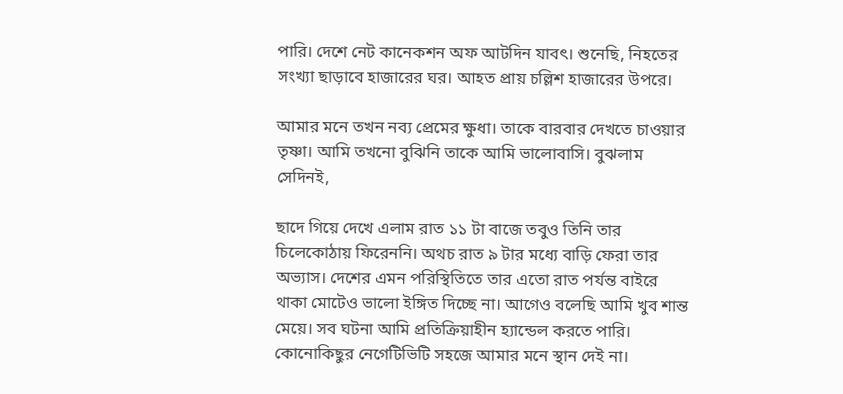পারি। দেশে নেট কানেকশন অফ আটদিন যাবৎ। শুনেছি, নিহতের সংখ্যা ছাড়াবে হাজারের ঘর। আহত প্রায় চল্লিশ হাজারের উপরে।

আমার মনে তখন নব্য প্রেমের ক্ষুধা। তাকে বারবার দেখতে চাওয়ার তৃষ্ণা। আমি তখনো বুঝিনি তাকে আমি ভালোবাসি। বুঝলাম সেদিনই,

ছাদে গিয়ে দেখে এলাম রাত ১১ টা বাজে তবুও তিনি তার চিলেকোঠায় ফিরেননি। অথচ রাত ৯ টার মধ্যে বাড়ি ফেরা তার অভ্যাস। দেশের এমন পরিস্থিতিতে তার এতো রাত পর্যন্ত বাইরে থাকা মোটেও ভালো ইঙ্গিত দিচ্ছে না। আগেও বলেছি আমি খুব শান্ত মেয়ে। সব ঘটনা আমি প্রতিক্রিয়াহীন হ্যান্ডেল করতে পারি। কোনোকিছুর নেগেটিভিটি সহজে আমার মনে স্থান দেই না।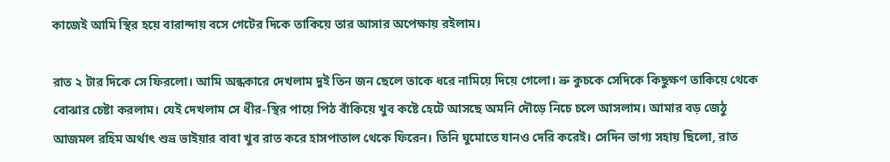কাজেই আমি স্থির হয়ে বারান্দায় বসে গেটের দিকে তাকিয়ে তার আসার অপেক্ষায় রইলাম।

রাত ২ টার দিকে সে ফিরলো। আমি অন্ধকারে দেখলাম দুই তিন জন ছেলে তাকে ধরে নামিয়ে দিয়ে গেলো। ভ্রু কুচকে সেদিকে কিছুক্ষণ তাকিয়ে থেকে বোঝার চেষ্টা করলাম। যেই দেখলাম সে ধীর-স্থির পায়ে পিঠ বাঁকিয়ে খুব কষ্টে হেটে আসছে অমনি দৌড়ে নিচে চলে আসলাম। আমার বড় জেঠু আজমল রহিম অর্থাৎ শুভ্র ভাইয়ার বাবা খুব রাত করে হাসপাতাল থেকে ফিরেন। তিনি ঘুমোতে যানও দেরি করেই। সেদিন ভাগ্য সহায় ছিলো, রাত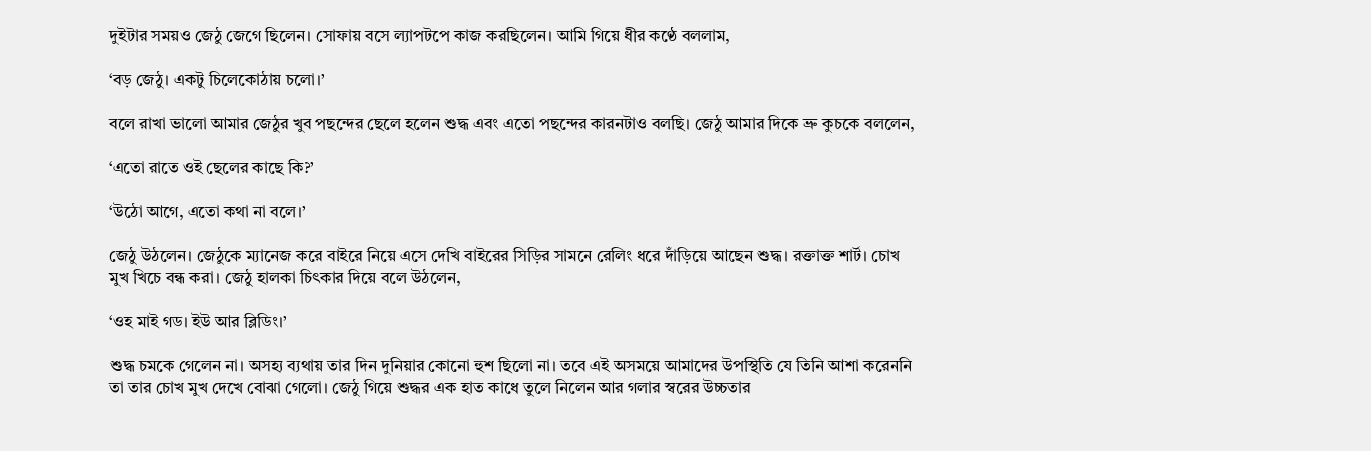দুইটার সময়ও জেঠু জেগে ছিলেন। সোফায় বসে ল্যাপটপে কাজ করছিলেন। আমি গিয়ে ধীর কণ্ঠে বললাম,

‘বড় জেঠু। একটু চিলেকোঠায় চলো।’

বলে রাখা ভালো আমার জেঠুর খুব পছন্দের ছেলে হলেন শুদ্ধ এবং এতো পছন্দের কারনটাও বলছি। জেঠু আমার দিকে ভ্রু কুচকে বললেন,

‘এতো রাতে ওই ছেলের কাছে কি?’

‘উঠো আগে, এতো কথা না বলে।’

জেঠু উঠলেন। জেঠুকে ম্যানেজ করে বাইরে নিয়ে এসে দেখি বাইরের সিড়ির সামনে রেলিং ধরে দাঁড়িয়ে আছেন শুদ্ধ। রক্তাক্ত শার্ট। চোখ মুখ খিচে বন্ধ করা। জেঠু হালকা চিৎকার দিয়ে বলে উঠলেন,

‘ওহ মাই গড। ইউ আর ব্লিডিং।’

শুদ্ধ চমকে গেলেন না। অসহ্য ব্যথায় তার দিন দুনিয়ার কোনো হুশ ছিলো না। তবে এই অসময়ে আমাদের উপস্থিতি যে তিনি আশা করেননি তা তার চোখ মুখ দেখে বোঝা গেলো। জেঠু গিয়ে শুদ্ধর এক হাত কাধে তুলে নিলেন আর গলার স্বরের উচ্চতার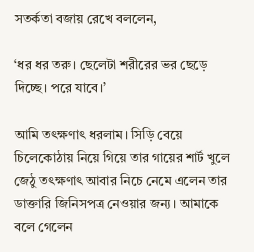সতর্কতা বজায় রেখে বললেন,

‘ধর ধর তরু। ছেলেটা শরীরের ভর ছেড়ে দিচ্ছে। পরে যাবে।’

আমি তৎক্ষণাৎ ধরলাম। সিড়ি বেয়ে চিলেকোঠায় নিয়ে গিয়ে তার গায়ের শার্ট খুলে জেঠু তৎক্ষণাৎ আবার নিচে নেমে এলেন তার ডাক্তারি জিনিসপত্র নেওয়ার জন্য। আমাকে বলে গেলেন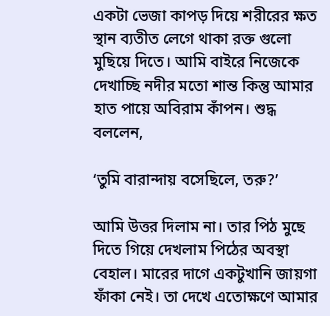একটা ভেজা কাপড় দিয়ে শরীরের ক্ষত স্থান ব্যতীত লেগে থাকা রক্ত গুলো মুছিয়ে দিতে। আমি বাইরে নিজেকে দেখাচ্ছি নদীর মতো শান্ত কিন্তু আমার হাত পায়ে অবিরাম কাঁপন। শুদ্ধ বললেন,

‘তুমি বারান্দায় বসেছিলে, তরু?’

আমি উত্তর দিলাম না। তার পিঠ মুছে দিতে গিয়ে দেখলাম পিঠের অবস্থা বেহাল। মারের দাগে একটুখানি জায়গা ফাঁকা নেই। তা দেখে এতোক্ষণে আমার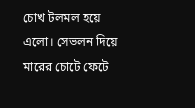চোখ টলমল হয়ে এলো। সেভলন দিয়ে মারের চোটে ফেটে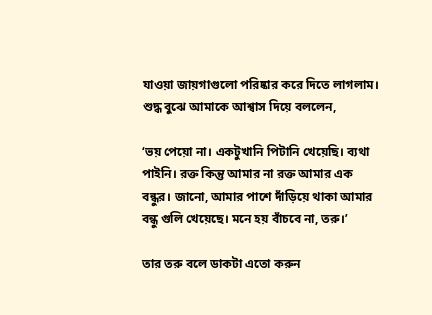যাওয়া জায়গাগুলো পরিষ্কার করে দিতে লাগলাম। শুদ্ধ বুঝে আমাকে আশ্বাস দিয়ে বললেন,

‘ভয় পেয়ো না। একটুখানি পিটানি খেয়েছি। ব্যথা পাইনি। রক্ত কিন্তু আমার না রক্ত আমার এক বন্ধুর। জানো, আমার পাশে দাঁড়িয়ে থাকা আমার বন্ধু গুলি খেয়েছে। মনে হয় বাঁচবে না, তরু।’

তার তরু বলে ডাকটা এতো করুন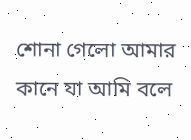শোনা গেলো আমার কানে যা আমি বলে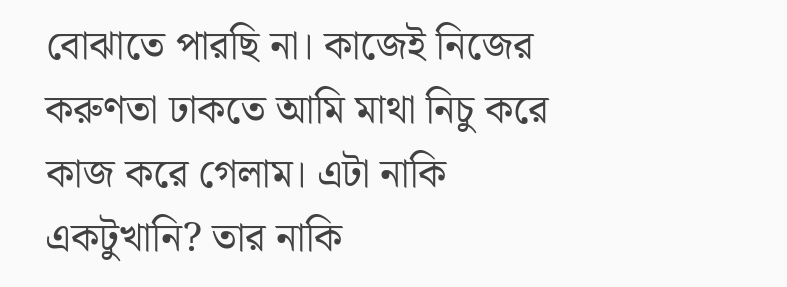বোঝাতে পারছি না। কাজেই নিজের করুণতা ঢাকতে আমি মাথা নিচু করে কাজ করে গেলাম। এটা নাকি একটুখানি? তার নাকি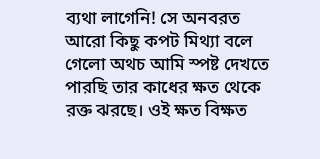ব্যথা লাগেনি! সে অনবরত আরো কিছু কপট মিথ্যা বলে গেলো অথচ আমি স্পষ্ট দেখতে পারছি তার কাধের ক্ষত থেকে রক্ত ঝরছে। ওই ক্ষত বিক্ষত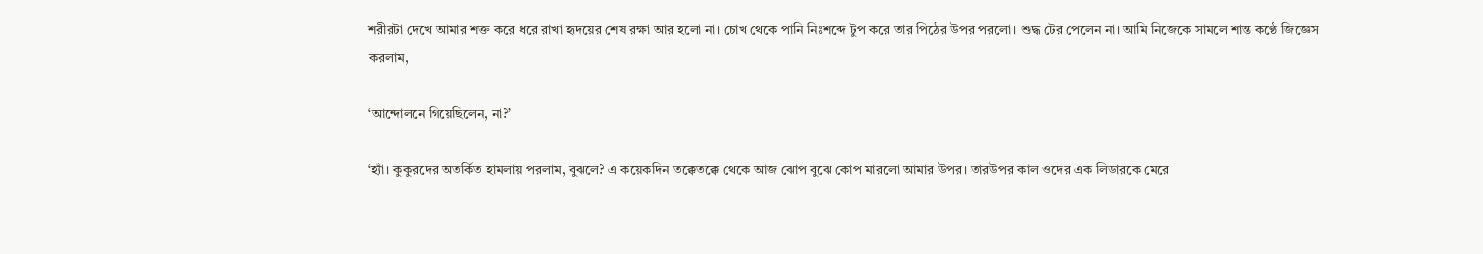শরীরটা দেখে আমার শক্ত করে ধরে রাখা হৃদয়ের শেষ রক্ষা আর হলো না। চোখ থেকে পানি নিঃশব্দে টুপ করে তার পিঠের উপর পরলো। শুদ্ধ টের পেলেন না। আমি নিজেকে সামলে শান্ত কণ্ঠে জিজ্ঞেস করলাম,

‘আন্দোলনে গিয়েছিলেন, না?’

‘হ্যাঁ। কুকুরদের অতর্কিত হামলায় পরলাম, বুঝলে? এ কয়েকদিন তক্কেতক্কে থেকে আজ ঝোপ বুঝে কোপ মারলো আমার উপর। তারউপর কাল ওদের এক লিডারকে মেরে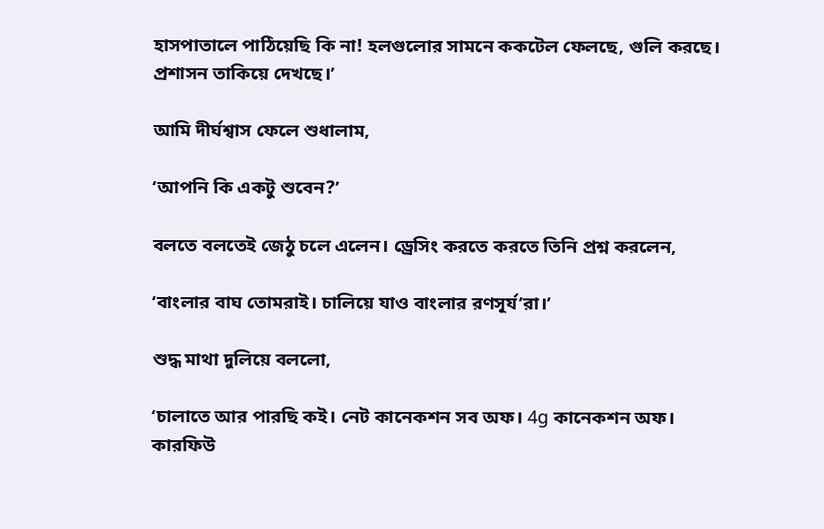হাসপাতালে পাঠিয়েছি কি না! হলগুলোর সামনে ককটেল ফেলছে, গুলি করছে। প্রশাসন তাকিয়ে দেখছে।’

আমি দীর্ঘশ্বাস ফেলে শুধালাম,

‘আপনি কি একটু শুবেন?’

বলতে বলতেই জেঠু চলে এলেন। ড্রেসিং করতে করতে তিনি প্রশ্ন করলেন,

‘বাংলার বাঘ তোমরাই। চালিয়ে যাও বাংলার রণসূর্য’রা।’

শুদ্ধ মাথা দুলিয়ে বললো,

‘চালাতে আর পারছি কই। নেট কানেকশন সব অফ। 4g কানেকশন অফ। কারফিউ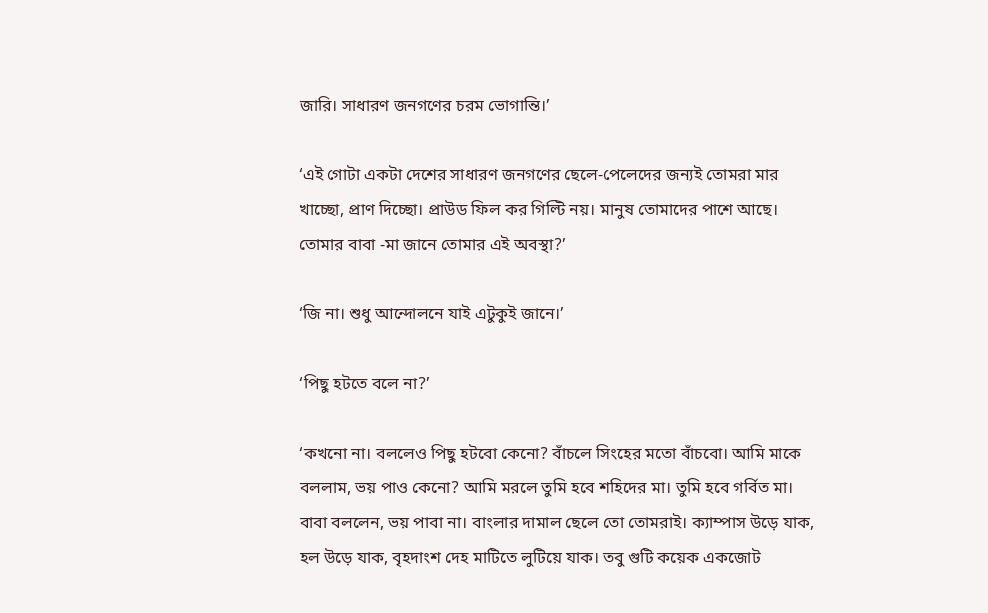জারি। সাধারণ জনগণের চরম ভোগান্তি।’

‘এই গোটা একটা দেশের সাধারণ জনগণের ছেলে-পেলেদের জন্যই তোমরা মার খাচ্ছো, প্রাণ দিচ্ছো। প্রাউড ফিল কর গিল্টি নয়। মানুষ তোমাদের পাশে আছে। তোমার বাবা -মা জানে তোমার এই অবস্থা?’

‘জি না। শুধু আন্দোলনে যাই এটুকুই জানে।’

‘পিছু হটতে বলে না?’

‘কখনো না। বললেও পিছু হটবো কেনো? বাঁচলে সিংহের মতো বাঁচবো। আমি মাকে বললাম, ভয় পাও কেনো? আমি মরলে তুমি হবে শহিদের মা। তুমি হবে গর্বিত মা। বাবা বললেন, ভয় পাবা না। বাংলার দামাল ছেলে তো তোমরাই। ক্যাম্পাস উড়ে যাক, হল উড়ে যাক, বৃহদাংশ দেহ মাটিতে লুটিয়ে যাক। তবু গুটি কয়েক একজোট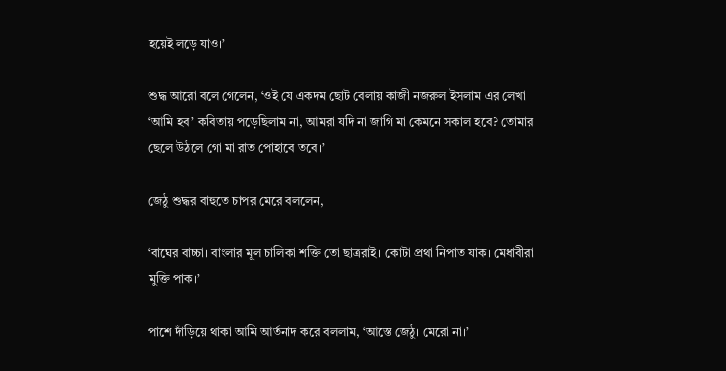হয়েই লড়ে যাও।’

শুদ্ধ আরো বলে গেলেন, ‘ওই যে একদম ছোট বেলায় কাজী নজরুল ইসলাম এর লেখা ‘আমি হব’ কবিতায় পড়েছিলাম না, আমরা যদি না জাগি মা কেমনে সকাল হবে? তোমার ছেলে উঠলে গো মা রাত পোহাবে তবে।’

জেঠু শুদ্ধর বাহুতে চাপর মেরে বললেন,

‘বাঘের বাচ্চা। বাংলার মূল চালিকা শক্তি তো ছাত্ররাই। কোটা প্রথা নিপাত যাক। মেধাবীরা মুক্তি পাক।’

পাশে দাঁড়িয়ে থাকা আমি আর্তনাদ করে বললাম, ‘আস্তে জেঠু। মেরো না।’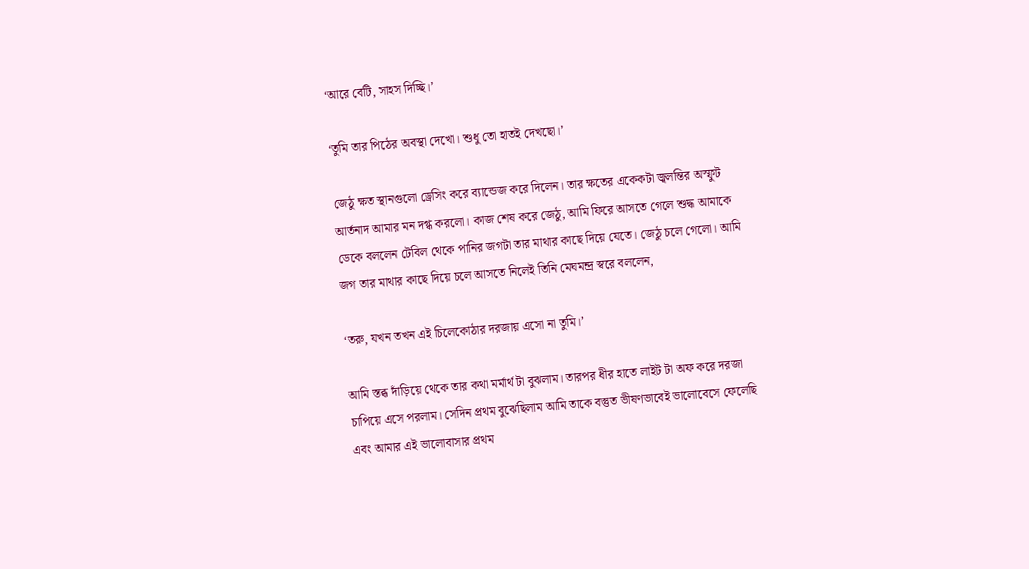‘আরে বেটি, সাহস দিচ্ছি।’

‘তুমি তার পিঠের অবস্থা দেখো। শুধু তো হাতই দেখছো।’

জেঠু ক্ষত স্থানগুলো ড্রেসিং করে ব্যান্ডেজ করে দিলেন। তার ক্ষতের একেকটা জ্বলন্তির অস্ফুট আর্তনাদ আমার মন দগ্ধ করলো। কাজ শেষ করে জেঠু, আমি ফিরে আসতে গেলে শুদ্ধ আমাকে ডেকে বললেন টেবিল থেকে পানির জগটা তার মাথার কাছে দিয়ে যেতে। জেঠু চলে গেলো। আমি জগ তার মাথার কাছে দিয়ে চলে আসতে নিলেই তিনি মেঘমন্দ্র স্বরে বললেন,

‘তরু, যখন তখন এই চিলেকোঠার দরজায় এসো না তুমি।’

আমি স্তব্ধ দাঁড়িয়ে থেকে তার কথা মর্মার্থ টা বুঝলাম। তারপর ধীর হাতে লাইট টা অফ করে দরজা চাপিয়ে এসে পরলাম। সেদিন প্রথম বুঝেছিলাম আমি তাকে বস্তুত ভীষণভাবেই ভালোবেসে ফেলেছি এবং আমার এই ভালোবাসার প্রথম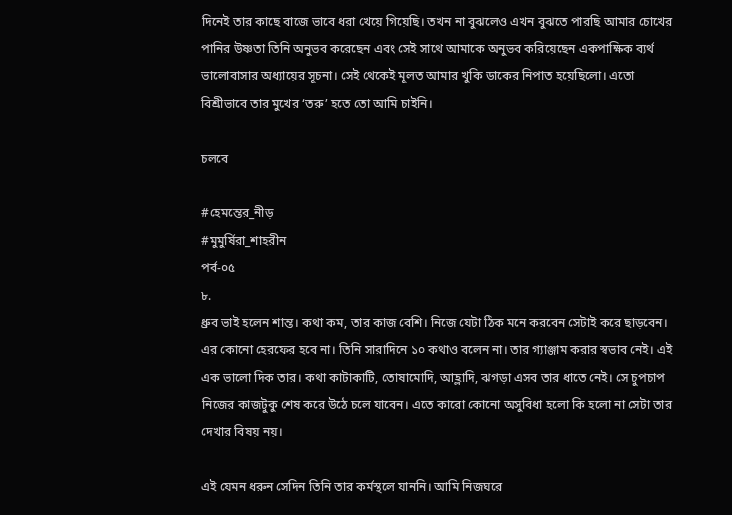দিনেই তার কাছে বাজে ভাবে ধরা খেয়ে গিয়েছি। তখন না বুঝলেও এখন বুঝতে পারছি আমার চোখের পানির উষ্ণতা তিনি অনুভব করেছেন এবং সেই সাথে আমাকে অনুভব করিয়েছেন একপাক্ষিক ব্যর্থ ভালোবাসার অধ্যায়ের সূচনা। সেই থেকেই মূলত আমার খুকি ডাকের নিপাত হয়েছিলো। এতো বিশ্রীভাবে তার মুখের ‘তরু’ হতে তো আমি চাইনি।

চলবে

#হেমন্তের_নীড়
#মুমুর্ষিরা_শাহরীন
পর্ব-০৫
৮.
ধ্রুব ভাই হলেন শান্ত। কথা কম, তার কাজ বেশি। নিজে যেটা ঠিক মনে করবেন সেটাই করে ছাড়বেন। এর কোনো হেরফের হবে না। তিনি সারাদিনে ১০ কথাও বলেন না। তার গ্যাঞ্জাম করার স্বভাব নেই। এই এক ভালো দিক তার। কথা কাটাকাটি, তোষামোদি, আহ্লাদি, ঝগড়া এসব তার ধাতে নেই। সে চুপচাপ নিজের কাজটুকু শেষ করে উঠে চলে যাবেন। এতে কারো কোনো অসুবিধা হলো কি হলো না সেটা তার দেখার বিষয় নয়।

এই যেমন ধরুন সেদিন তিনি তার কর্মস্থলে যাননি। আমি নিজঘরে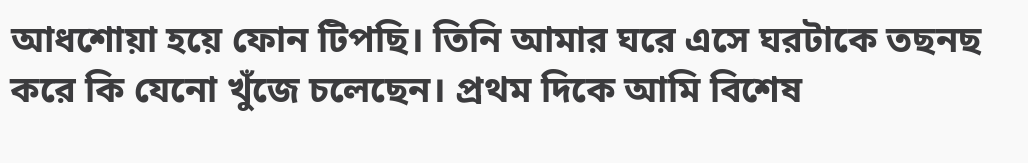আধশোয়া হয়ে ফোন টিপছি। তিনি আমার ঘরে এসে ঘরটাকে তছনছ করে কি যেনো খুঁজে চলেছেন। প্রথম দিকে আমি বিশেষ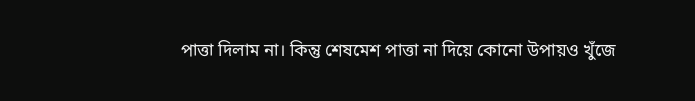পাত্তা দিলাম না। কিন্তু শেষমেশ পাত্তা না দিয়ে কোনো উপায়ও খুঁজে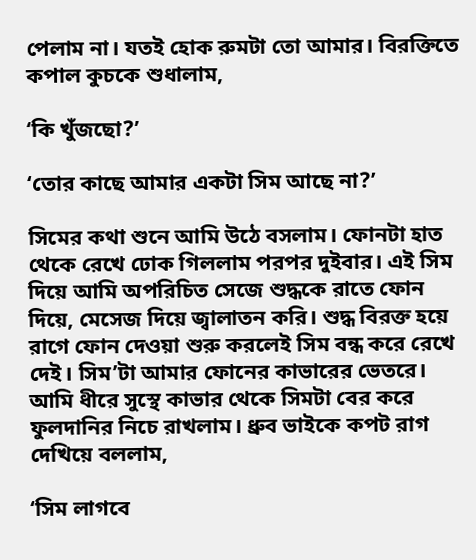পেলাম না। যতই হোক রুমটা তো আমার। বিরক্তিতে কপাল কুচকে শুধালাম,

‘কি খুঁজছো?’

‘তোর কাছে আমার একটা সিম আছে না?’

সিমের কথা শুনে আমি উঠে বসলাম। ফোনটা হাত থেকে রেখে ঢোক গিললাম পরপর দুইবার। এই সিম দিয়ে আমি অপরিচিত সেজে শুদ্ধকে রাতে ফোন দিয়ে, মেসেজ দিয়ে জ্বালাতন করি। শুদ্ধ বিরক্ত হয়ে রাগে ফোন দেওয়া শুরু করলেই সিম বন্ধ করে রেখে দেই। সিম’টা আমার ফোনের কাভারের ভেতরে। আমি ধীরে সুস্থে কাভার থেকে সিমটা বের করে ফুলদানির নিচে রাখলাম। ধ্রুব ভাইকে কপট রাগ দেখিয়ে বললাম,

‘সিম লাগবে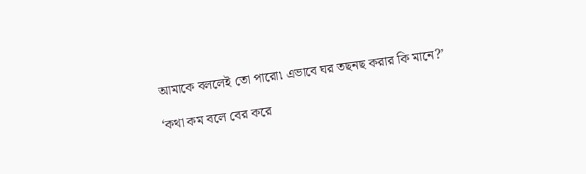আমাকে বললেই তো পারো৷ এভাবে ঘর তছনছ করার কি মানে?’

‘কথা কম বলে বের করে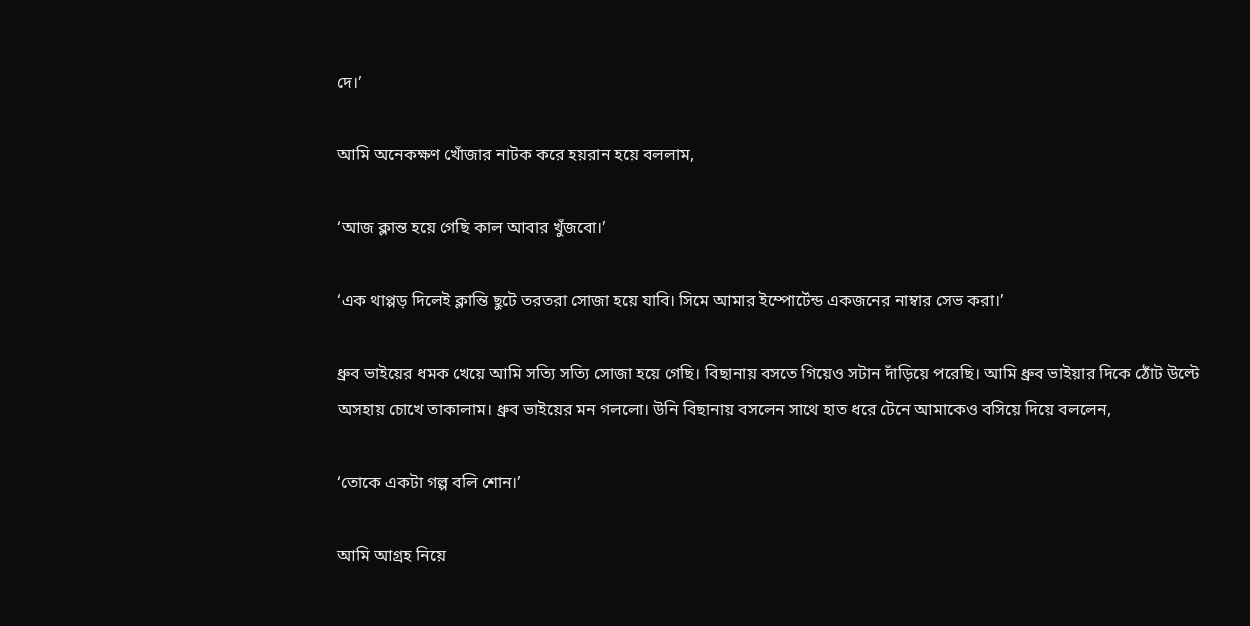দে।’

আমি অনেকক্ষণ খোঁজার নাটক করে হয়রান হয়ে বললাম,

‘আজ ক্লান্ত হয়ে গেছি কাল আবার খুঁজবো।’

‘এক থাপ্পড় দিলেই ক্লান্তি ছুটে তরতরা সোজা হয়ে যাবি। সিমে আমার ইম্পোর্টেন্ড একজনের নাম্বার সেভ করা।’

ধ্রুব ভাইয়ের ধমক খেয়ে আমি সত্যি সত্যি সোজা হয়ে গেছি। বিছানায় বসতে গিয়েও সটান দাঁড়িয়ে পরেছি। আমি ধ্রুব ভাইয়ার দিকে ঠোঁট উল্টে অসহায় চোখে তাকালাম। ধ্রুব ভাইয়ের মন গললো। উনি বিছানায় বসলেন সাথে হাত ধরে টেনে আমাকেও বসিয়ে দিয়ে বললেন,

‘তোকে একটা গল্প বলি শোন।’

আমি আগ্রহ নিয়ে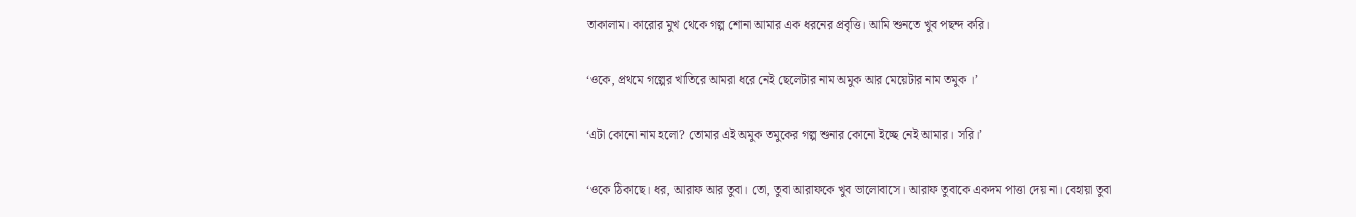তাকালাম। কারোর মুখ থেকে গল্প শোনা আমার এক ধরনের প্রবৃত্তি। আমি শুনতে খুব পছন্দ করি।

‘ওকে, প্রথমে গল্পের খাতিরে আমরা ধরে নেই ছেলেটার নাম অমুক আর মেয়েটার নাম তমুক ।’

‘এটা কোনো নাম হলো? তোমার এই অমুক তমুকের গল্প শুনার কোনো ইচ্ছে নেই আমার। সরি।’

‘ওকে ঠিকাছে। ধর, আরাফ আর তুবা। তো, তুবা আরাফকে খুব ভালোবাসে। আরাফ তুবাকে একদম পাত্তা দেয় না। বেহায়া তুবা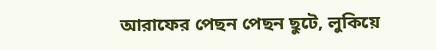আরাফের পেছন পেছন ছুটে, লুকিয়ে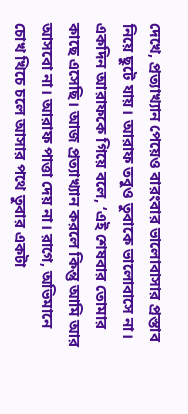দেখে, প্রত্যাখ্যান পেয়েও বারংবার ভালোবাসার প্রস্তাব নিয়ে ছুটে যায়। আরাফ তবুও তুবাকে ভালোবাসে না। একদিন আরাফকে গিয়ে বলে, ‘এই শেষবার তোমার কাছে এসেছি। আজ প্রত্যাখ্যান করলে কিন্তু আমি আর আসবো না। আরাফ পাত্তা দেয় না। রাগে, অভিমানে চোখ খিচে চলে আসার পথে তুবার একটা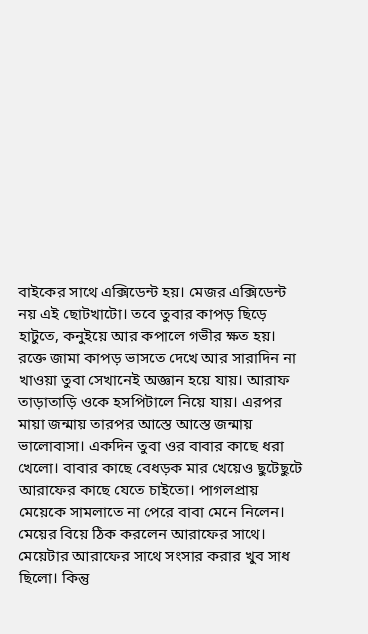বাইকের সাথে এক্সিডেন্ট হয়। মেজর এক্সিডেন্ট নয় এই ছোটখাটো। তবে তুবার কাপড় ছিড়ে হাটুতে, কনুইয়ে আর কপালে গভীর ক্ষত হয়। রক্তে জামা কাপড় ভাসতে দেখে আর সারাদিন না খাওয়া তুবা সেখানেই অজ্ঞান হয়ে যায়। আরাফ তাড়াতাড়ি ওকে হসপিটালে নিয়ে যায়। এরপর মায়া জন্মায় তারপর আস্তে আস্তে জন্মায় ভালোবাসা। একদিন তুবা ওর বাবার কাছে ধরা খেলো। বাবার কাছে বেধড়ক মার খেয়েও ছুটেছুটে আরাফের কাছে যেতে চাইতো। পাগলপ্রায় মেয়েকে সামলাতে না পেরে বাবা মেনে নিলেন। মেয়ের বিয়ে ঠিক করলেন আরাফের সাথে। মেয়েটার আরাফের সাথে সংসার করার খুব সাধ ছিলো। কিন্তু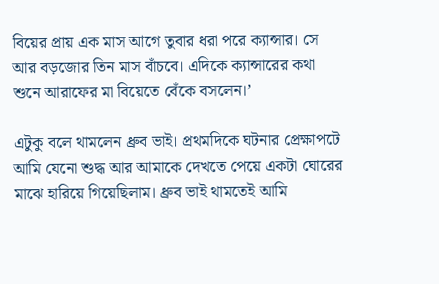বিয়ের প্রায় এক মাস আগে তুবার ধরা পরে ক্যান্সার। সে আর বড়জোর তিন মাস বাঁচবে। এদিকে ক্যান্সারের কথা শুনে আরাফের মা বিয়েতে বেঁকে বসলেন।’

এটুকু বলে থামলেন ধ্রুব ভাই। প্রথমদিকে ঘটনার প্রেক্ষাপটে আমি যেনো শুদ্ধ আর আমাকে দেখতে পেয়ে একটা ঘোরের মাঝে হারিয়ে গিয়েছিলাম। ধ্রুব ভাই থামতেই আমি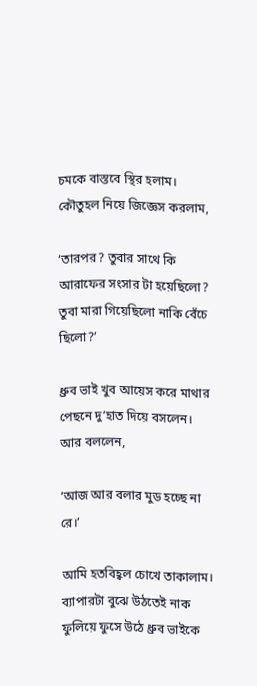চমকে বাস্তবে স্থির হলাম। কৌতুহল নিয়ে জিজ্ঞেস করলাম,

‘তারপর? তুবার সাথে কি আরাফের সংসার টা হয়েছিলো? তুবা মারা গিয়েছিলো নাকি বেঁচে ছিলো?’

ধ্রুব ভাই খুব আয়েস করে মাথার পেছনে দু’হাত দিয়ে বসলেন। আর বললেন,

‘আজ আর বলার মুড হচ্ছে না রে।’

আমি হতবিহ্বল চোখে তাকালাম। ব্যাপারটা বুঝে উঠতেই নাক ফুলিয়ে ফুসে উঠে ধ্রুব ভাইকে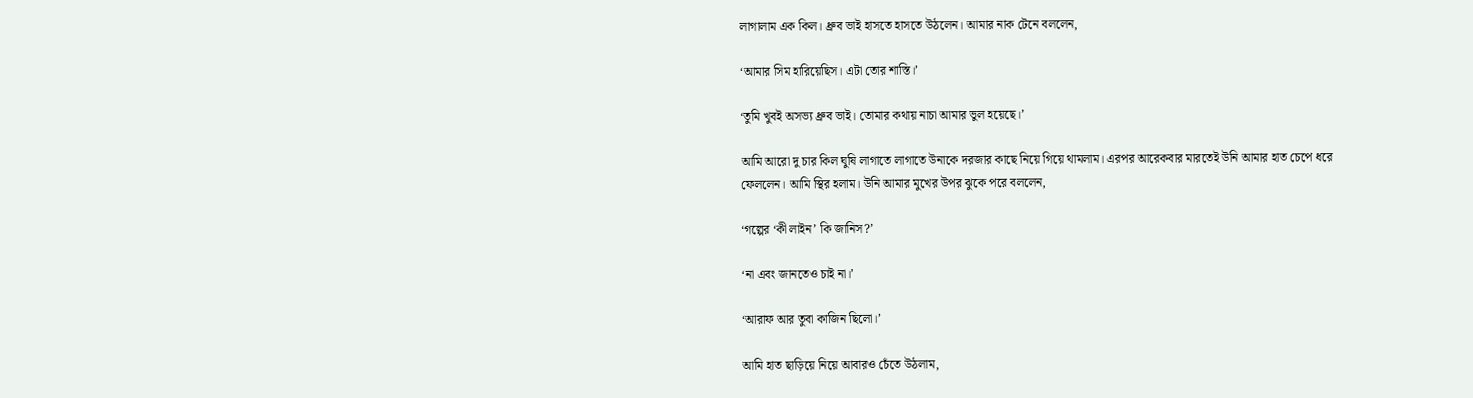লাগালাম এক কিল। ধ্রুব ভাই হাসতে হাসতে উঠলেন। আমার নাক টেনে বললেন,

‘আমার সিম হারিয়েছিস। এটা তোর শাস্তি।’

‘তুমি খুবই অসভ্য ধ্রুব ভাই। তোমার কথায় নাচা আমার ভুল হয়েছে।’

আমি আরো দু চার কিল ঘুষি লাগাতে লাগাতে উনাকে দরজার কাছে নিয়ে গিয়ে থামলাম। এরপর আরেকবার মারতেই উনি আমার হাত চেপে ধরে ফেললেন। আমি স্থির হলাম। উনি আমার মুখের উপর ঝুকে পরে বললেন,

‘গল্পের ‘কী লাইন’ কি জানিস?’

‘না এবং জানতেও চাই না।’

‘আরাফ আর তুবা কাজিন ছিলো।’

আমি হাত ছাড়িয়ে নিয়ে আবারও চেঁতে উঠলাম,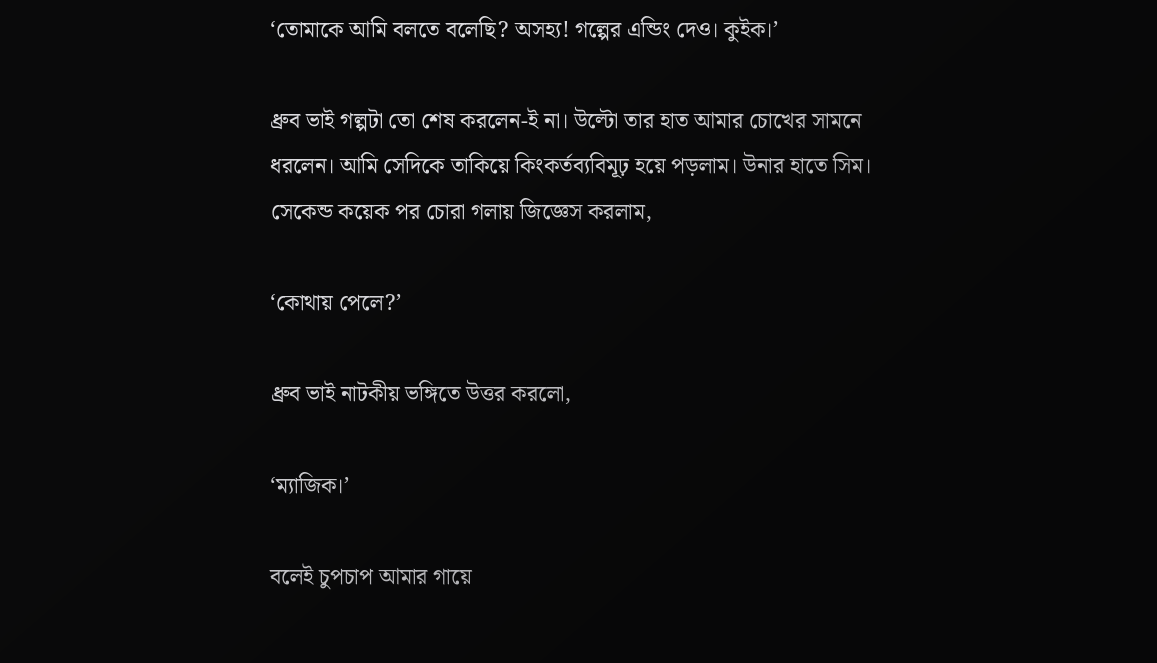‘তোমাকে আমি বলতে বলেছি? অসহ্য! গল্পের এন্ডিং দেও। কুইক।’

ধ্রুব ভাই গল্পটা তো শেষ করলেন-ই না। উল্টো তার হাত আমার চোখের সামনে ধরলেন। আমি সেদিকে তাকিয়ে কিংকর্তব্যবিমূঢ় হয়ে পড়লাম। উনার হাতে সিম। সেকেন্ড কয়েক পর চোরা গলায় জিজ্ঞেস করলাম,

‘কোথায় পেলে?’

ধ্রুব ভাই নাটকীয় ভঙ্গিতে উত্তর করলো,

‘ম্যাজিক।’

বলেই চুপচাপ আমার গায়ে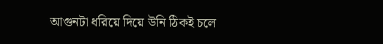আগুনটা ধরিয়ে দিয়ে উনি ঠিকই চলে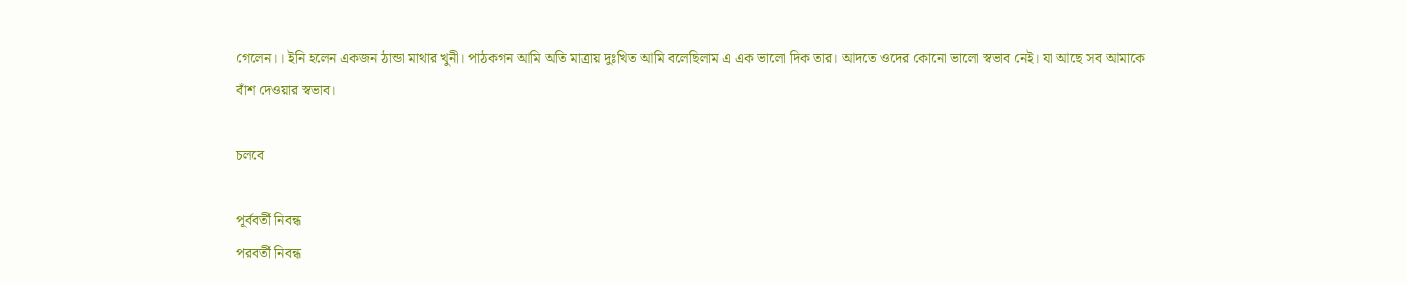গেলেন।। ইনি হলেন একজন ঠান্ডা মাথার খুনী। পাঠকগন আমি অতি মাত্রায় দুঃখিত আমি বলেছিলাম এ এক ভালো দিক তার। আদতে ওদের কোনো ভালো স্বভাব নেই। যা আছে সব আমাকে বাঁশ দেওয়ার স্বভাব।

চলবে

পূর্ববর্তী নিবন্ধ
পরবর্তী নিবন্ধ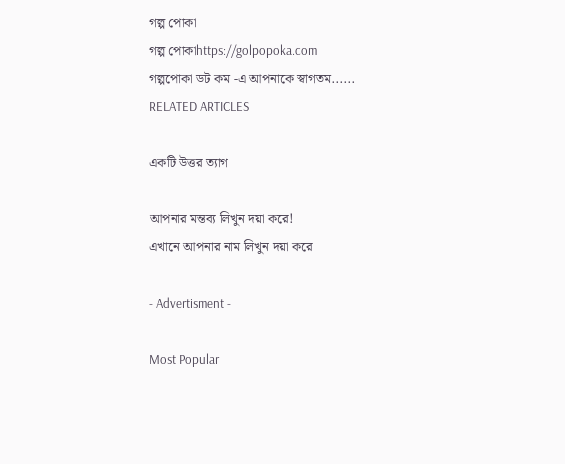গল্প পোকা
গল্প পোকাhttps://golpopoka.com
গল্পপোকা ডট কম -এ আপনাকে স্বাগতম......
RELATED ARTICLES

একটি উত্তর ত্যাগ

আপনার মন্তব্য লিখুন দয়া করে!
এখানে আপনার নাম লিখুন দয়া করে

- Advertisment -

Most Popular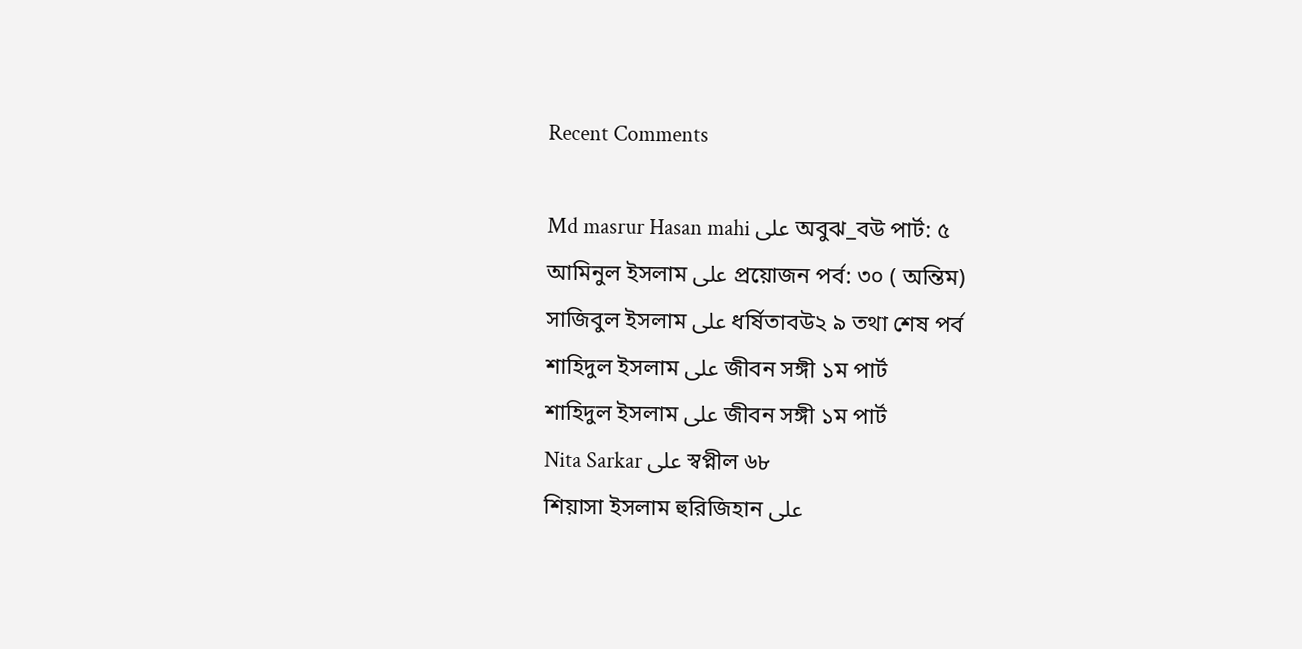Recent Comments

Md masrur Hasan mahi على অবুঝ_বউ পার্ট: ৫
আমিনুল ইসলাম على প্রয়োজন পর্ব: ৩০ ( অন্তিম)
সাজিবুল ইসলাম على ধর্ষিতাবউ২ ৯ তথা শেষ পর্ব
শাহিদুল ইসলাম على জীবন সঙ্গী ১ম পার্ট
শাহিদুল ইসলাম على জীবন সঙ্গী ১ম পার্ট
Nita Sarkar على স্বপ্নীল ৬৮
শিয়াসা ইসলাম হুরিজিহান على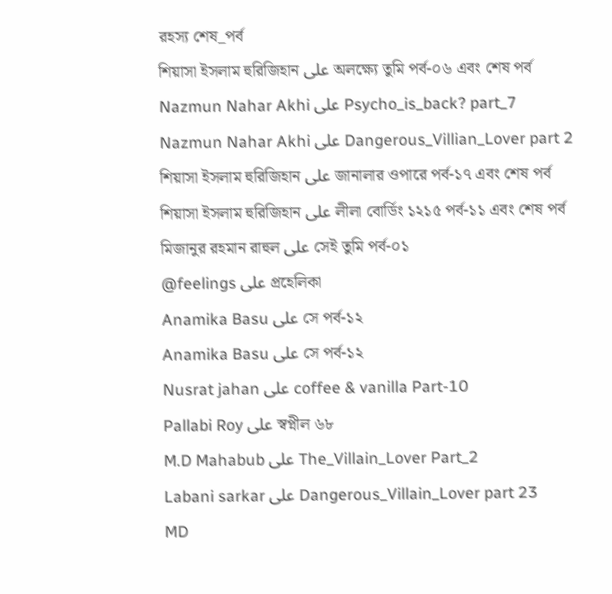রহস্য শেষ_পর্ব
শিয়াসা ইসলাম হুরিজিহান على অলক্ষ্যে তুমি পর্ব-০৬ এবং শেষ পর্ব
Nazmun Nahar Akhi على Psycho_is_back? part_7
Nazmun Nahar Akhi على Dangerous_Villian_Lover part 2
শিয়াসা ইসলাম হুরিজিহান على জানালার ওপারে পর্ব-১৭ এবং শেষ পর্ব
শিয়াসা ইসলাম হুরিজিহান على লীলা বোর্ডিং ১২১৫ পর্ব-১১ এবং শেষ পর্ব
মিজানুর রহমান রাহুল على সেই তুমি পর্ব-০১
@feelings على প্রহেলিকা
Anamika Basu على সে পর্ব-১২
Anamika Basu على সে পর্ব-১২
Nusrat jahan على coffee & vanilla Part-10
Pallabi Roy على স্বপ্নীল ৬৮
M.D Mahabub على The_Villain_Lover Part_2
Labani sarkar على Dangerous_Villain_Lover part 23
MD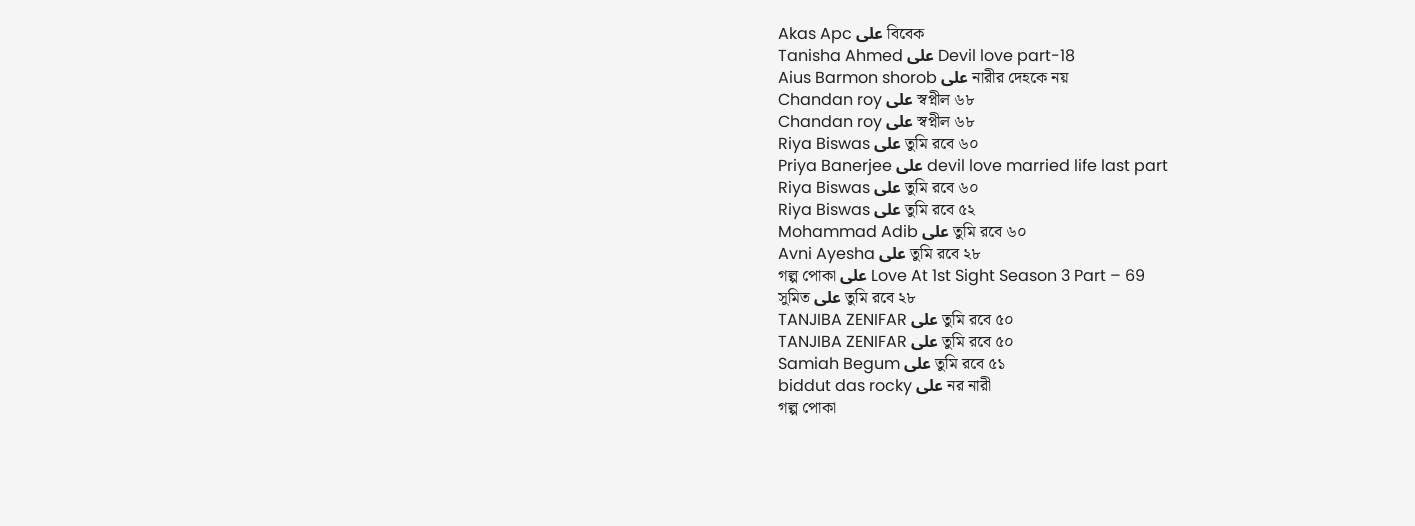Akas Apc على বিবেক
Tanisha Ahmed على Devil love part-18
Aius Barmon shorob على নারীর দেহকে নয়
Chandan roy على স্বপ্নীল ৬৮
Chandan roy على স্বপ্নীল ৬৮
Riya Biswas على তুমি রবে ৬০
Priya Banerjee على devil love married life last part
Riya Biswas على তুমি রবে ৬০
Riya Biswas على তুমি রবে ৫২
Mohammad Adib على তুমি রবে ৬০
Avni Ayesha على তুমি রবে ২৮
গল্প পোকা على Love At 1st Sight Season 3 Part – 69
সুমিত على তুমি রবে ২৮
TANJIBA ZENIFAR على তুমি রবে ৫০
TANJIBA ZENIFAR على তুমি রবে ৫০
Samiah Begum على তুমি রবে ৫১
biddut das rocky على নর নারী
গল্প পোকা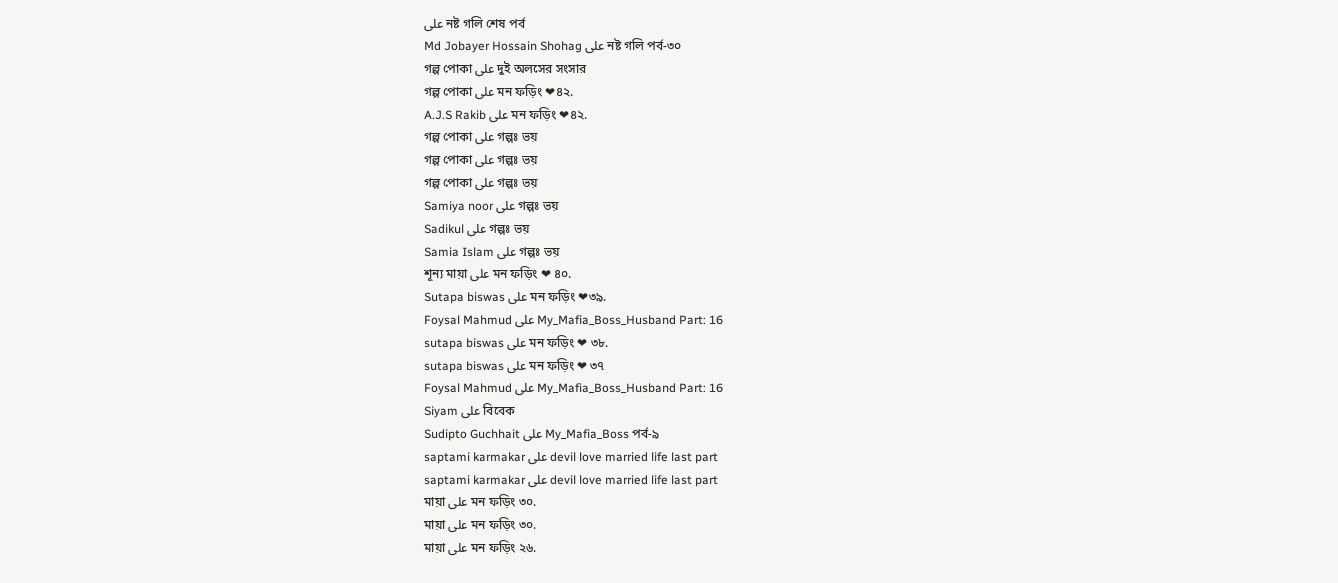على নষ্ট গলি শেষ পর্ব
Md Jobayer Hossain Shohag على নষ্ট গলি পর্ব-৩০
গল্প পোকা على দুই অলসের সংসার
গল্প পোকা على মন ফড়িং ❤৪২.
A.J.S Rakib على মন ফড়িং ❤৪২.
গল্প পোকা على গল্পঃ ভয়
গল্প পোকা على গল্পঃ ভয়
গল্প পোকা على গল্পঃ ভয়
Samiya noor على গল্পঃ ভয়
Sadikul على গল্পঃ ভয়
Samia Islam على গল্পঃ ভয়
শূন্য মায়া على মন ফড়িং ❤ ৪০.
Sutapa biswas على মন ফড়িং ❤৩৯.
Foysal Mahmud على My_Mafia_Boss_Husband Part: 16
sutapa biswas على মন ফড়িং ❤ ৩৮.
sutapa biswas على মন ফড়িং ❤ ৩৭
Foysal Mahmud على My_Mafia_Boss_Husband Part: 16
Siyam على বিবেক
Sudipto Guchhait على My_Mafia_Boss পর্ব-৯
saptami karmakar على devil love married life last part
saptami karmakar على devil love married life last part
মায়া على মন ফড়িং ৩০.
মায়া على মন ফড়িং ৩০.
মায়া على মন ফড়িং ২৬.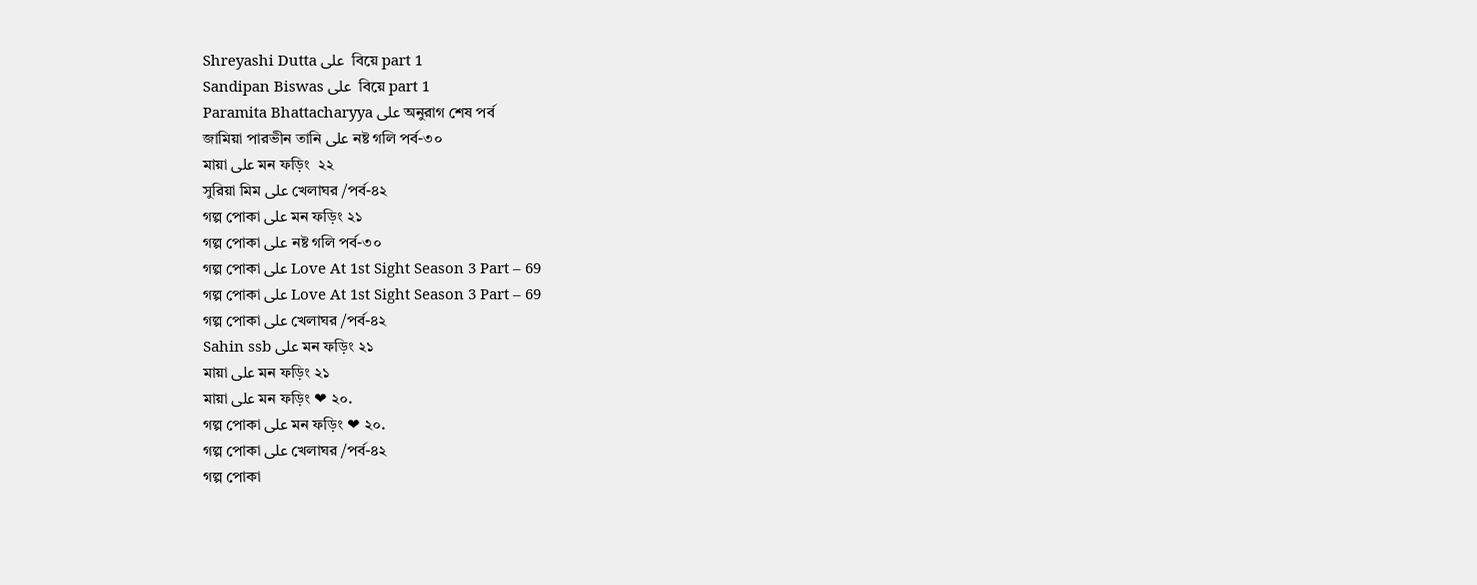Shreyashi Dutta على  বিয়ে part 1
Sandipan Biswas على  বিয়ে part 1
Paramita Bhattacharyya على অনুরাগ শেষ পর্ব
জামিয়া পারভীন তানি على নষ্ট গলি পর্ব-৩০
মায়া على মন ফড়িং  ২২
সুরিয়া মিম على খেলাঘর /পর্ব-৪২
গল্প পোকা على মন ফড়িং ২১
গল্প পোকা على নষ্ট গলি পর্ব-৩০
গল্প পোকা على Love At 1st Sight Season 3 Part – 69
গল্প পোকা على Love At 1st Sight Season 3 Part – 69
গল্প পোকা على খেলাঘর /পর্ব-৪২
Sahin ssb على মন ফড়িং ২১
মায়া على মন ফড়িং ২১
মায়া على মন ফড়িং ❤ ২০.
গল্প পোকা على মন ফড়িং ❤ ২০.
গল্প পোকা على খেলাঘর /পর্ব-৪২
গল্প পোকা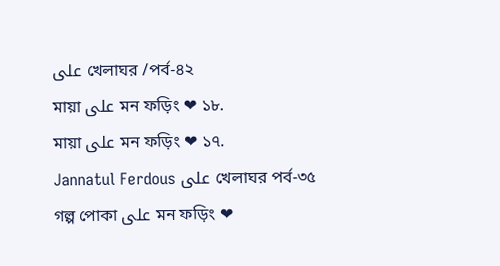على খেলাঘর /পর্ব-৪২
মায়া على মন ফড়িং ❤ ১৮.
মায়া على মন ফড়িং ❤ ১৭.
Jannatul Ferdous على খেলাঘর পর্ব-৩৫
গল্প পোকা على মন ফড়িং ❤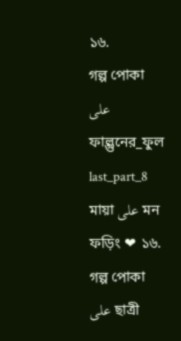১৬.
গল্প পোকা على ফাল্গুনের_ফুল last_part_8
মায়া على মন ফড়িং ❤ ১৬.
গল্প পোকা على ছাত্রী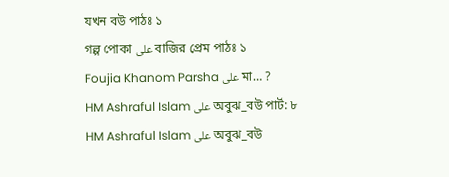যখন বউ পাঠঃ ১
গল্প পোকা على বাজির প্রেম পাঠঃ ১
Foujia Khanom Parsha على মা… ?
HM Ashraful Islam على অবুঝ_বউ পার্ট: ৮
HM Ashraful Islam على অবুঝ_বউ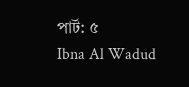পার্ট: ৫
Ibna Al Wadud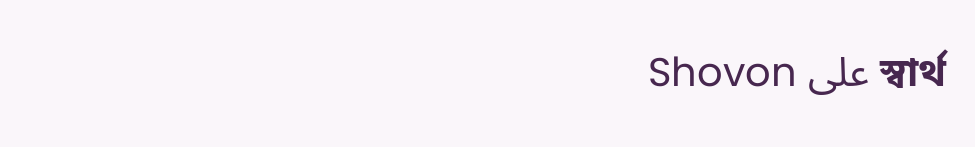Shovon على স্বার্থ